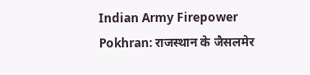Indian Army Firepower Pokhran: राजस्थान के जैसलमेर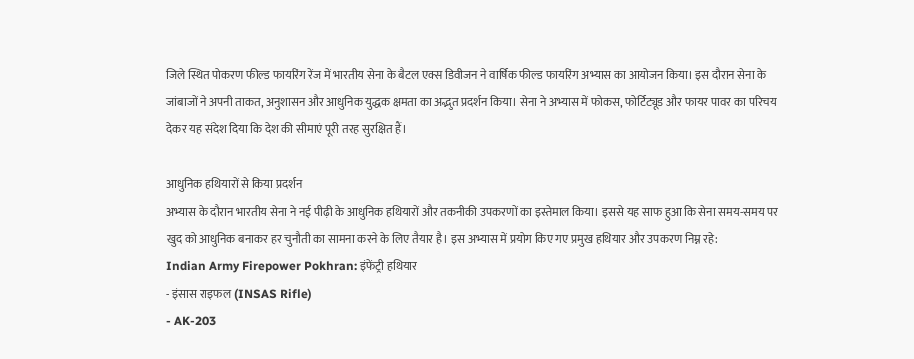जिले स्थित पोकरण फील्ड फायरिंग रेंज में भारतीय सेना के बैटल एक्स डिवीजन ने वार्षिक फील्ड फायरिंग अभ्यास का आयोजन किया। इस दौरान सेना के जांबाजों ने अपनी ताकत, अनुशासन और आधुनिक युद्धक क्षमता का अद्भुत प्रदर्शन किया। सेना ने अभ्यास में फोकस, फोर्टिट्यूड और फायर पावर का परिचय देकर यह संदेश दिया कि देश की सीमाएं पूरी तरह सुरक्षित हैं।

आधुनिक हथियारों से किया प्रदर्शन
अभ्यास के दौरान भारतीय सेना ने नई पीढ़ी के आधुनिक हथियारों और तकनीकी उपकरणों का इस्तेमाल किया। इससे यह साफ हुआ कि सेना समय-समय पर खुद को आधुनिक बनाकर हर चुनौती का सामना करने के लिए तैयार है। इस अभ्यास में प्रयोग किए गए प्रमुख हथियार और उपकरण निम्न रहे:
Indian Army Firepower Pokhran: इंफेंट्री हथियार
- इंसास राइफल (INSAS Rifle)
- AK-203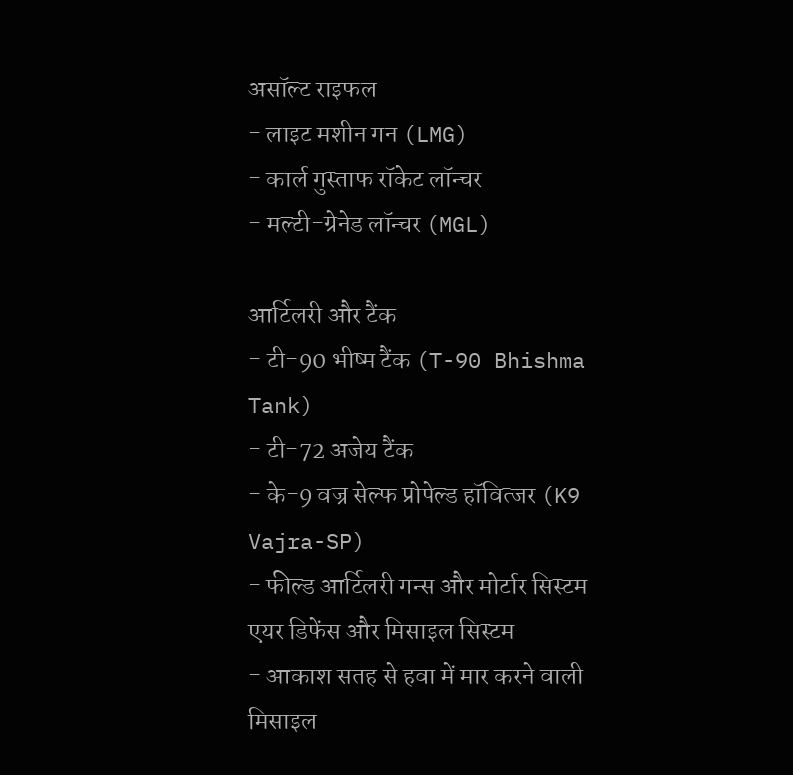असॉल्ट राइफल
- लाइट मशीन गन (LMG)
- कार्ल गुस्ताफ रॉकेट लॉन्चर
- मल्टी-ग्रेनेड लॉन्चर (MGL)

आर्टिलरी और टैंक
- टी-90 भीष्म टैंक (T-90 Bhishma Tank)
- टी-72 अजेय टैंक
- के-9 वज्र सेल्फ प्रोपेल्ड हॉवित्जर (K9 Vajra-SP)
- फील्ड आर्टिलरी गन्स और मोर्टार सिस्टम
एयर डिफेंस और मिसाइल सिस्टम
- आकाश सतह से हवा में मार करने वाली मिसाइल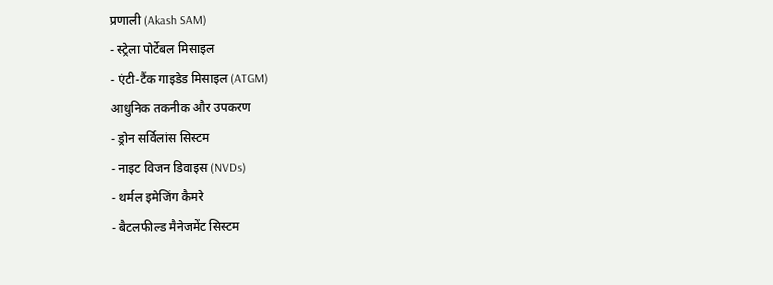प्रणाली (Akash SAM)
- स्ट्रेला पोर्टेबल मिसाइल
- एंटी-टैंक गाइडेड मिसाइल (ATGM)
आधुनिक तकनीक और उपकरण
- ड्रोन सर्विलांस सिस्टम
- नाइट विजन डिवाइस (NVDs)
- थर्मल इमेजिंग कैमरे
- बैटलफील्ड मैनेजमेंट सिस्टम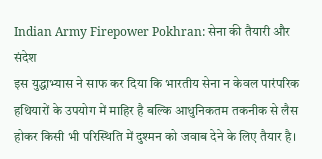Indian Army Firepower Pokhran: सेना की तैयारी और संदेश
इस युद्धाभ्यास ने साफ कर दिया कि भारतीय सेना न केवल पारंपरिक हथियारों के उपयोग में माहिर है बल्कि आधुनिकतम तकनीक से लैस होकर किसी भी परिस्थिति में दुश्मन को जवाब देने के लिए तैयार है।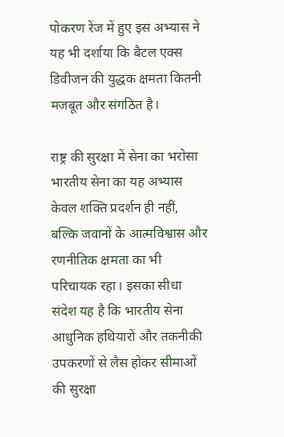पोकरण रेंज में हुए इस अभ्यास ने यह भी दर्शाया कि बैटल एक्स डिवीजन की युद्धक क्षमता कितनी मजबूत और संगठित है।

राष्ट्र की सुरक्षा में सेना का भरोसा
भारतीय सेना का यह अभ्यास केवल शक्ति प्रदर्शन ही नहीं, बल्कि जवानों के आत्मविश्वास और रणनीतिक क्षमता का भी परिचायक रहा। इसका सीधा संदेश यह है कि भारतीय सेना आधुनिक हथियारों और तकनीकी उपकरणों से लैस होकर सीमाओं की सुरक्षा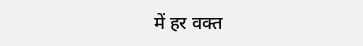में हर वक्त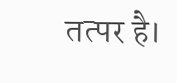तत्पर है।